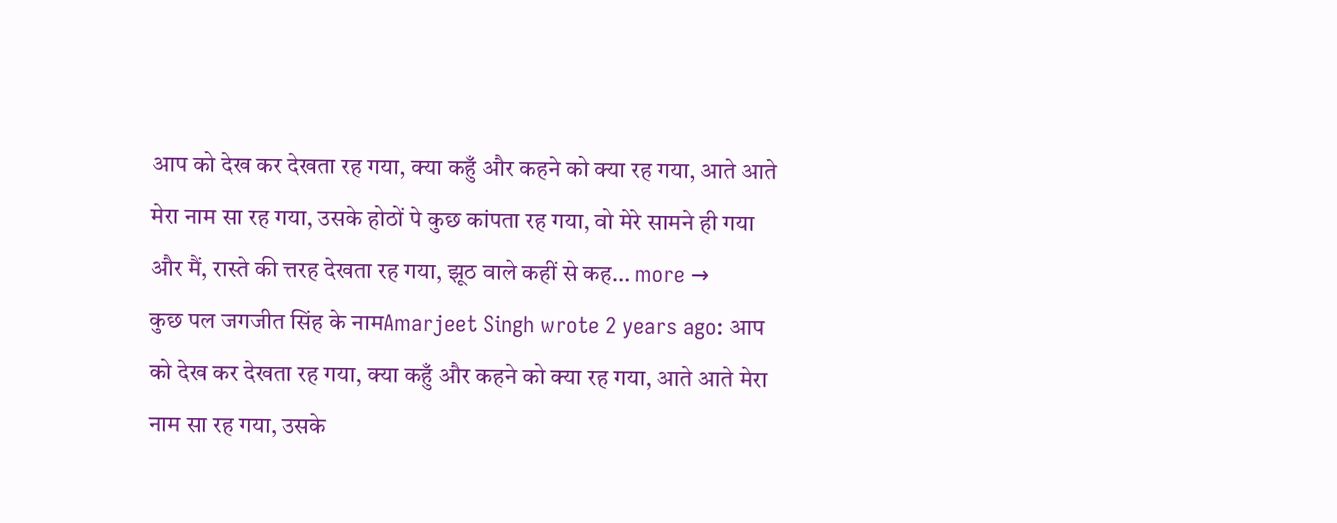आप को देख कर देखता रह गया, क्या कहुँ और कहने को क्या रह गया, आते आते मेरा नाम सा रह गया, उसके होठों पे कुछ कांपता रह गया, वो मेरे सामने ही गया और मैं, रास्ते की त्तरह देखता रह गया, झूठ वाले कहीं से कह… more →
कुछ पल जगजीत सिंह के नामAmarjeet Singh wrote 2 years ago: आप को देख कर देखता रह गया, क्या कहुँ और कहने को क्या रह गया, आते आते मेरा नाम सा रह गया, उसके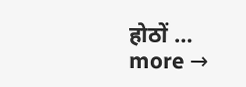होठों … more →